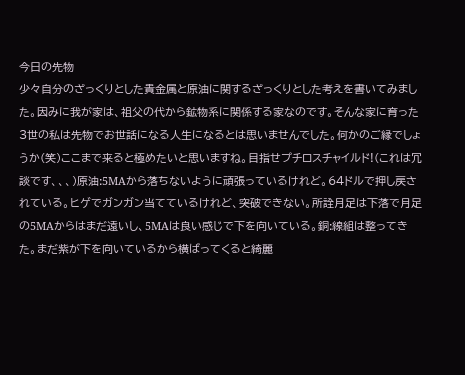今日の先物
少々自分のざっくりとした貴金属と原油に関するざっくりとした考えを書いてみました。因みに我が家は、祖父の代から鉱物系に関係する家なのです。そんな家に育った3世の私は先物でお世話になる人生になるとは思いませんでした。何かのご縁でしょうか(笑)ここまで来ると極めたいと思いますね。目指せプチロスチャイルド!(これは冗談です、、、)原油:5MAから落ちないように頑張っているけれど。64ドルで押し戻されている。ヒゲでガンガン当てているけれど、突破できない。所詮月足は下落で月足の5MAからはまだ遠いし、5MAは良い感じで下を向いている。銅:線組は整ってきた。まだ紫が下を向いているから横ばってくると綺麗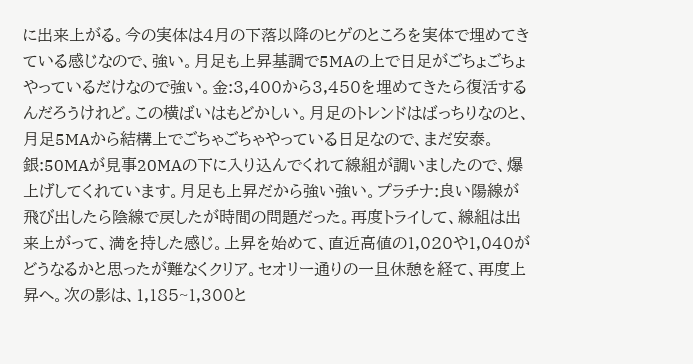に出来上がる。今の実体は4月の下落以降のヒゲのところを実体で埋めてきている感じなので、強い。月足も上昇基調で5MAの上で日足がごちょごちょやっているだけなので強い。金:3,400から3,450を埋めてきたら復活するんだろうけれど。この横ばいはもどかしい。月足のトレンドはばっちりなのと、月足5MAから結構上でごちゃごちゃやっている日足なので、まだ安泰。銀:50MAが見事20MAの下に入り込んでくれて線組が調いましたので、爆上げしてくれています。月足も上昇だから強い強い。プラチナ:良い陽線が飛び出したら陰線で戻したが時間の問題だった。再度トライして、線組は出来上がって、満を持した感じ。上昇を始めて、直近高値の1,020や1,040がどうなるかと思ったが難なくクリア。セオリー通りの一旦休憩を経て、再度上昇へ。次の影は、1,185~1,300と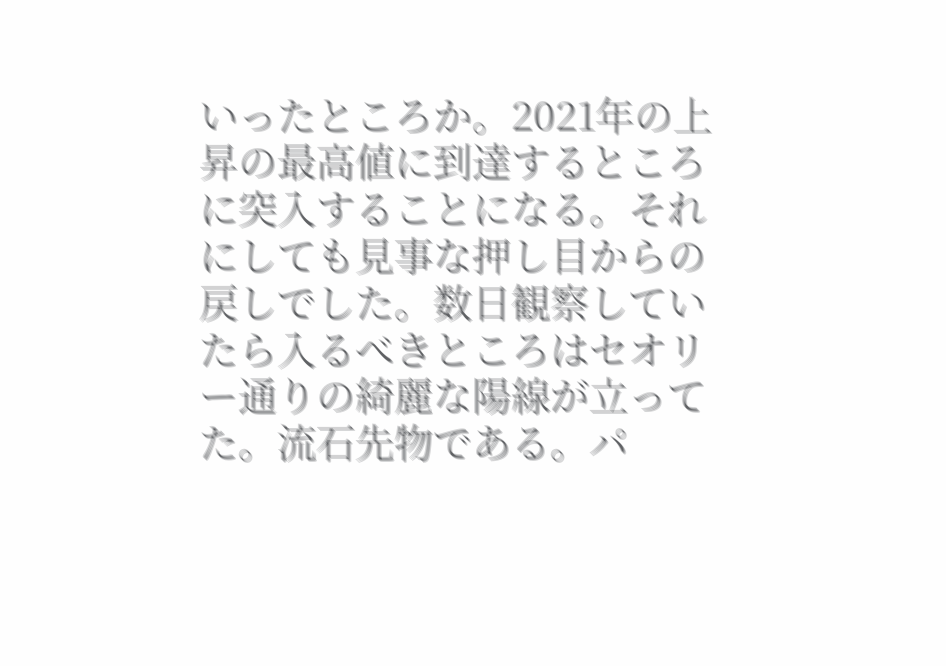いったところか。2021年の上昇の最高値に到達するところに突入することになる。それにしても見事な押し目からの戻しでした。数日観察していたら入るべきところはセオリー通りの綺麗な陽線が立ってた。流石先物である。パ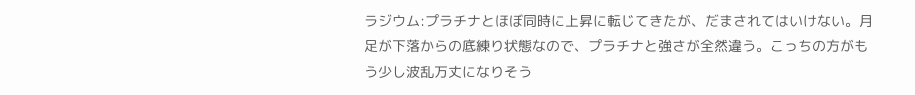ラジウム:プラチナとほぼ同時に上昇に転じてきたが、だまされてはいけない。月足が下落からの底練り状態なので、プラチナと強さが全然違う。こっちの方がもう少し波乱万丈になりそう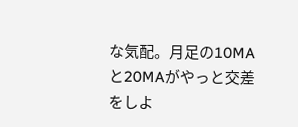な気配。月足の10MAと20MAがやっと交差をしよ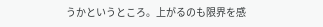うかというところ。上がるのも限界を感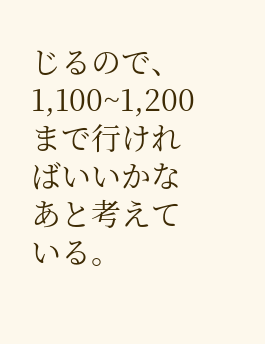じるので、1,100~1,200まで行ければいいかなあと考えている。